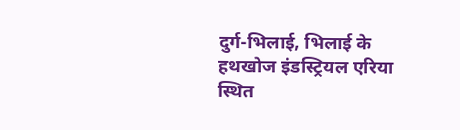दुर्ग-भिलाई, भिलाई के हथखोज इंडस्ट्रियल एरिया स्थित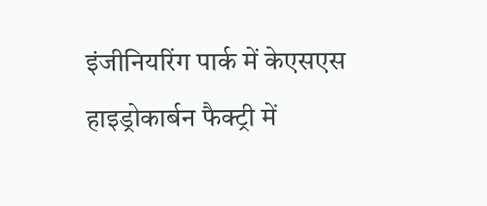इंजीनियरिंग पार्क में केएसएस हाइड्रोकार्बन फैक्ट्री में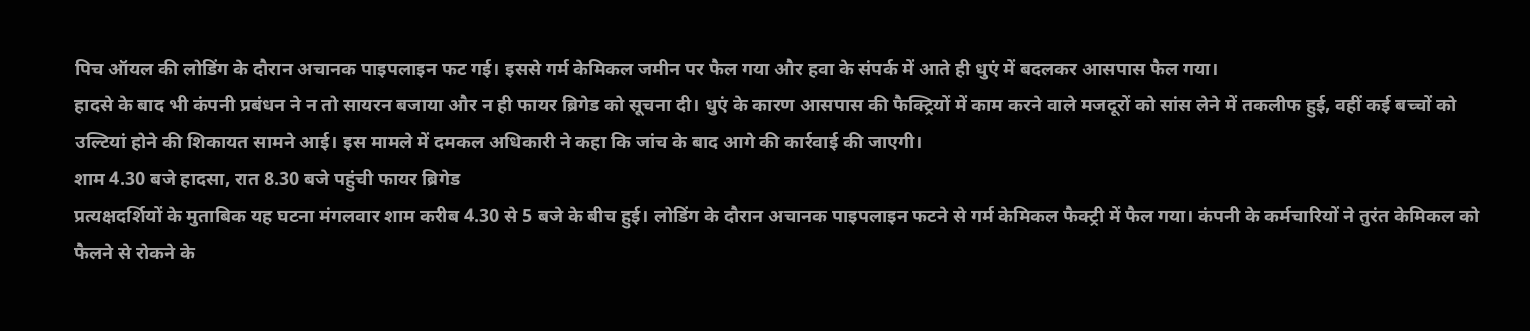पिच ऑयल की लोडिंग के दौरान अचानक पाइपलाइन फट गई। इससे गर्म केमिकल जमीन पर फैल गया और हवा के संपर्क में आते ही धुएं में बदलकर आसपास फैल गया।
हादसे के बाद भी कंपनी प्रबंधन ने न तो सायरन बजाया और न ही फायर ब्रिगेड को सूचना दी। धुएं के कारण आसपास की फैक्ट्रियों में काम करने वाले मजदूरों को सांस लेने में तकलीफ हुई, वहीं कई बच्चों को उल्टियां होने की शिकायत सामने आई। इस मामले में दमकल अधिकारी ने कहा कि जांच के बाद आगे की कार्रवाई की जाएगी।
शाम 4.30 बजे हादसा, रात 8.30 बजे पहुंची फायर ब्रिगेड
प्रत्यक्षदर्शियों के मुताबिक यह घटना मंगलवार शाम करीब 4.30 से 5 बजे के बीच हुई। लोडिंग के दौरान अचानक पाइपलाइन फटने से गर्म केमिकल फैक्ट्री में फैल गया। कंपनी के कर्मचारियों ने तुरंत केमिकल को फैलने से रोकने के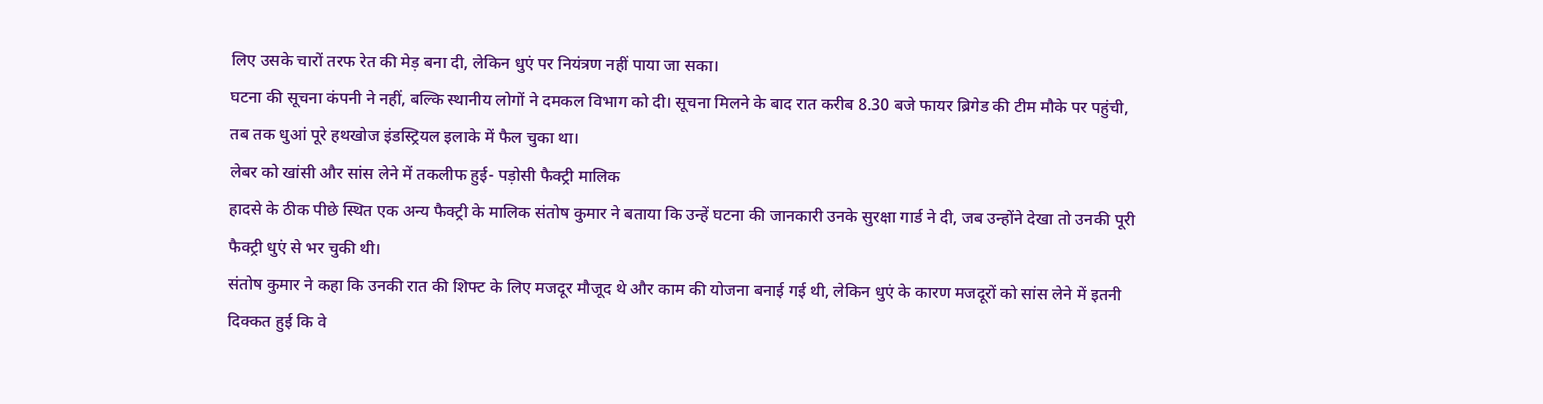लिए उसके चारों तरफ रेत की मेड़ बना दी, लेकिन धुएं पर नियंत्रण नहीं पाया जा सका।
घटना की सूचना कंपनी ने नहीं, बल्कि स्थानीय लोगों ने दमकल विभाग को दी। सूचना मिलने के बाद रात करीब 8.30 बजे फायर ब्रिगेड की टीम मौके पर पहुंची, तब तक धुआं पूरे हथखोज इंडस्ट्रियल इलाके में फैल चुका था।
लेबर को खांसी और सांस लेने में तकलीफ हुई- पड़ोसी फैक्ट्री मालिक
हादसे के ठीक पीछे स्थित एक अन्य फैक्ट्री के मालिक संतोष कुमार ने बताया कि उन्हें घटना की जानकारी उनके सुरक्षा गार्ड ने दी, जब उन्होंने देखा तो उनकी पूरी फैक्ट्री धुएं से भर चुकी थी।
संतोष कुमार ने कहा कि उनकी रात की शिफ्ट के लिए मजदूर मौजूद थे और काम की योजना बनाई गई थी, लेकिन धुएं के कारण मजदूरों को सांस लेने में इतनी दिक्कत हुई कि वे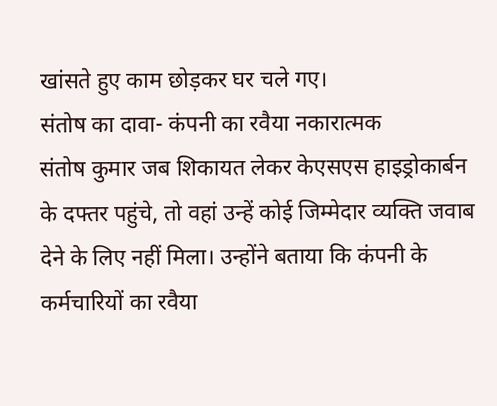खांसते हुए काम छोड़कर घर चले गए।
संतोष का दावा- कंपनी का रवैया नकारात्मक
संतोष कुमार जब शिकायत लेकर केएसएस हाइड्रोकार्बन के दफ्तर पहुंचे, तो वहां उन्हें कोई जिम्मेदार व्यक्ति जवाब देने के लिए नहीं मिला। उन्होंने बताया कि कंपनी के कर्मचारियों का रवैया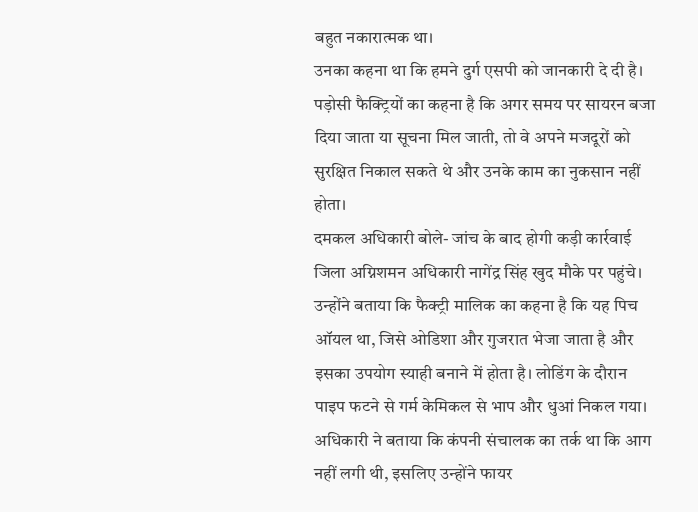बहुत नकारात्मक था।
उनका कहना था कि हमने दुर्ग एसपी को जानकारी दे दी है। पड़ोसी फैक्ट्रियों का कहना है कि अगर समय पर सायरन बजा दिया जाता या सूचना मिल जाती, तो वे अपने मजदूरों को सुरक्षित निकाल सकते थे और उनके काम का नुकसान नहीं होता।
दमकल अधिकारी बोले- जांच के बाद होगी कड़ी कार्रवाई
जिला अग्निशमन अधिकारी नागेंद्र सिंह खुद मौके पर पहुंचे। उन्होंने बताया कि फैक्ट्री मालिक का कहना है कि यह पिच ऑयल था, जिसे ओडिशा और गुजरात भेजा जाता है और इसका उपयोग स्याही बनाने में होता है। लोडिंग के दौरान पाइप फटने से गर्म केमिकल से भाप और धुआं निकल गया।
अधिकारी ने बताया कि कंपनी संचालक का तर्क था कि आग नहीं लगी थी, इसलिए उन्होंने फायर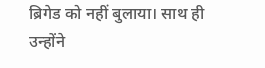ब्रिगेड को नहीं बुलाया। साथ ही उन्होंने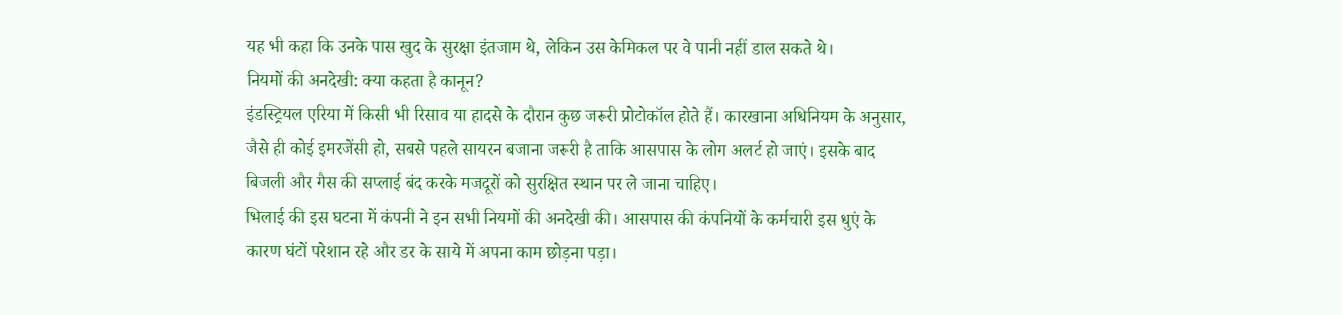यह भी कहा कि उनके पास खुद के सुरक्षा इंतजाम थे, लेकिन उस केमिकल पर वे पानी नहीं डाल सकते थे।
नियमों की अनदेखी: क्या कहता है कानून?
इंडस्ट्रियल एरिया में किसी भी रिसाव या हादसे के दौरान कुछ जरूरी प्रोटोकॉल होते हैं। कारखाना अधिनियम के अनुसार, जैसे ही कोई इमरजेंसी हो, सबसे पहले सायरन बजाना जरूरी है ताकि आसपास के लोग अलर्ट हो जाएं। इसके बाद बिजली और गैस की सप्लाई बंद करके मजदूरों को सुरक्षित स्थान पर ले जाना चाहिए।
भिलाई की इस घटना में कंपनी ने इन सभी नियमों की अनदेखी की। आसपास की कंपनियों के कर्मचारी इस धुएं के कारण घंटों परेशान रहे और डर के साये में अपना काम छोड़ना पड़ा।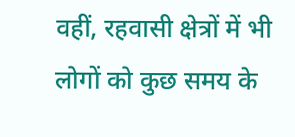वहीं, रहवासी क्षेत्रों में भी लोगों को कुछ समय के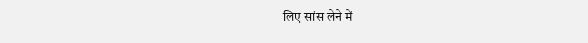लिए सांस लेने में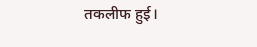तकलीफ हुई।